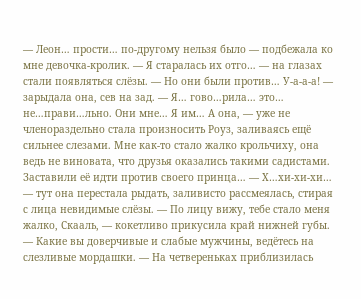— Леон… прости… по-другому нельзя было — подбежала ко мне девочка-кролик. — Я старалась их отго… — на глазах стали появляться слёзы. — Но они были против… У-а-а-а! — зарыдала она, сев на зад. — Я… гово…рила… это… не…прави…льно. Они мне… Я им… А она, — уже не членораздельно стала произносить Роуз, заливаясь ещё сильнее слезами. Мне как-то стало жалко крольчиху, она ведь не виновата, что друзья оказались такими садистами. Заставили её идти против своего принца… — Х…хи-хи-хи… — тут она перестала рыдать, заливисто рассмеялась, стирая с лица невидимые слёзы. — По лицу вижу, тебе стало меня жалко, Скааль, — кокетливо прикусила край нижней губы. — Какие вы доверчивые и слабые мужчины, ведётесь на слезливые мордашки. — На четвереньках приблизилась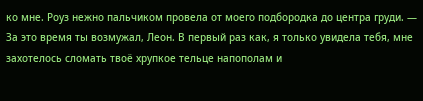ко мне. Роуз нежно пальчиком провела от моего подбородка до центра груди. — За это время ты возмужал, Леон. В первый раз как, я только увидела тебя, мне захотелось сломать твоё хрупкое тельце напополам и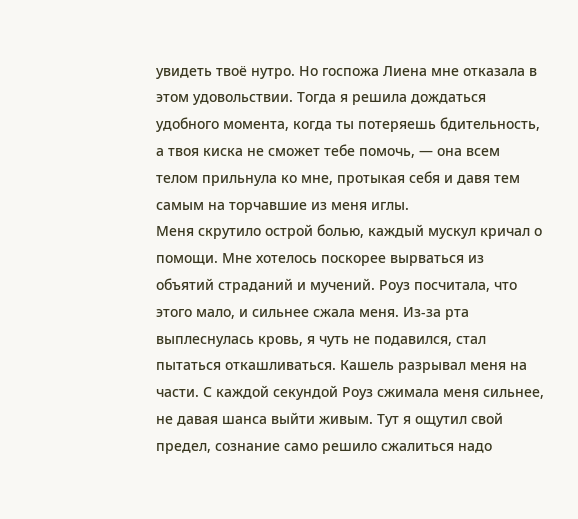увидеть твоё нутро. Но госпожа Лиена мне отказала в этом удовольствии. Тогда я решила дождаться удобного момента, когда ты потеряешь бдительность, а твоя киска не сможет тебе помочь, — она всем телом прильнула ко мне, протыкая себя и давя тем самым на торчавшие из меня иглы.
Меня скрутило острой болью, каждый мускул кричал о помощи. Мне хотелось поскорее вырваться из объятий страданий и мучений. Роуз посчитала, что этого мало, и сильнее сжала меня. Из-за рта выплеснулась кровь, я чуть не подавился, стал пытаться откашливаться. Кашель разрывал меня на части. С каждой секундой Роуз сжимала меня сильнее, не давая шанса выйти живым. Тут я ощутил свой предел, сознание само решило сжалиться надо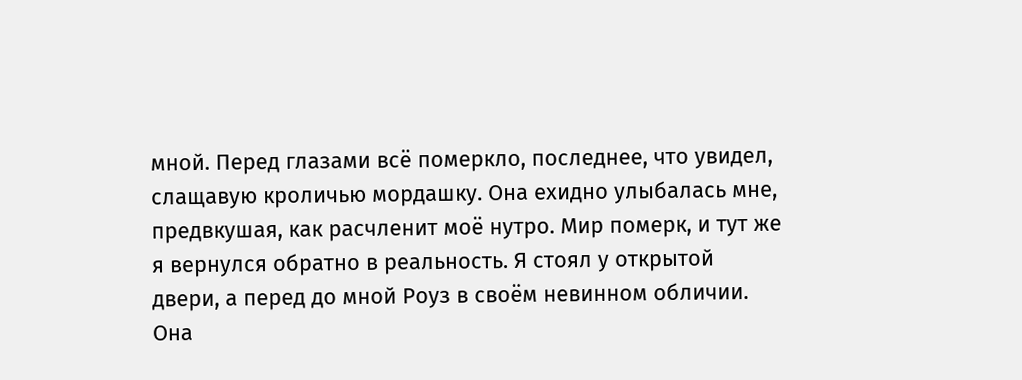мной. Перед глазами всё померкло, последнее, что увидел, слащавую кроличью мордашку. Она ехидно улыбалась мне, предвкушая, как расчленит моё нутро. Мир померк, и тут же я вернулся обратно в реальность. Я стоял у открытой двери, а перед до мной Роуз в своём невинном обличии. Она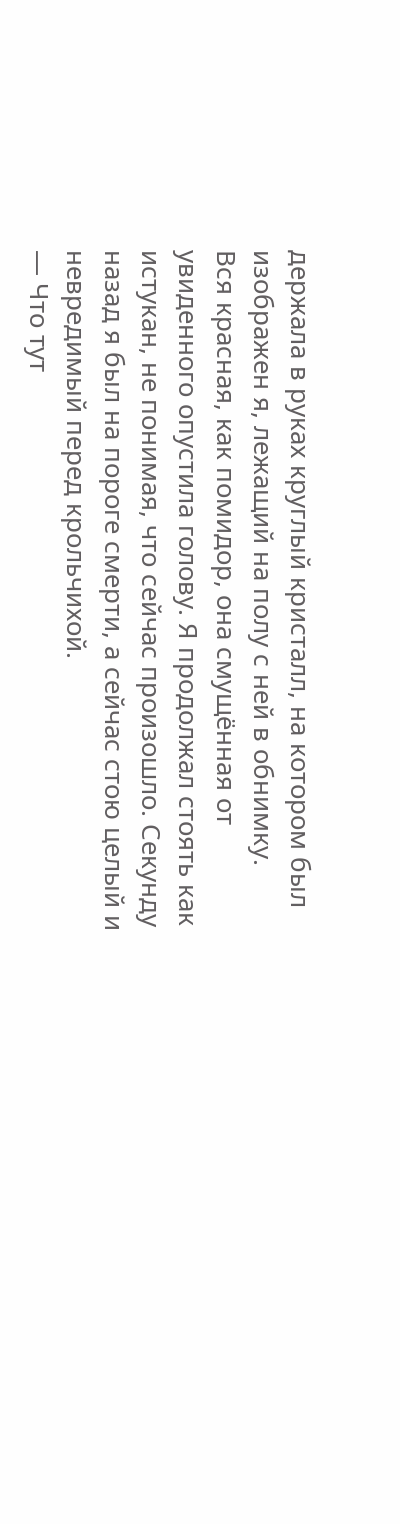держала в руках круглый кристалл, на котором был изображен я, лежащий на полу с ней в обнимку.
Вся красная, как помидор, она смущённая от увиденного опустила голову. Я продолжал стоять как истукан, не понимая, что сейчас произошло. Секунду назад я был на пороге смерти, а сейчас стою целый и невредимый перед крольчихой.
— Что тут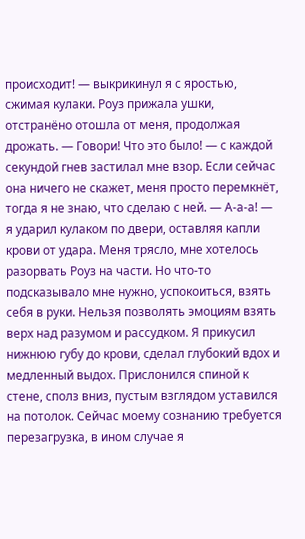происходит! — выкрикинул я с яростью, сжимая кулаки. Роуз прижала ушки, отстранёно отошла от меня, продолжая дрожать. — Говори! Что это было! — с каждой секундой гнев застилал мне взор. Если сейчас она ничего не скажет, меня просто перемкнёт, тогда я не знаю, что сделаю с ней. — А-а-а! — я ударил кулаком по двери, оставляя капли крови от удара. Меня трясло, мне хотелось разорвать Роуз на части. Но что-то подсказывало мне нужно, успокоиться, взять себя в руки. Нельзя позволять эмоциям взять верх над разумом и рассудком. Я прикусил нижнюю губу до крови, сделал глубокий вдох и медленный выдох. Прислонился спиной к стене, сполз вниз, пустым взглядом уставился на потолок. Сейчас моему сознанию требуется перезагрузка, в ином случае я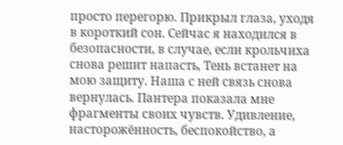просто перегорю. Прикрыл глаза, уходя в короткий сон. Сейчас я находился в безопасности, в случае, если крольчиха снова решит напасть, Тень встанет на мою защиту. Наша с ней связь снова вернулась. Пантера показала мне фрагменты своих чувств. Удивление, насторожённость, беспокойство, а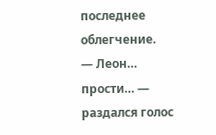последнее облегчение.
— Леон… прости… — раздался голос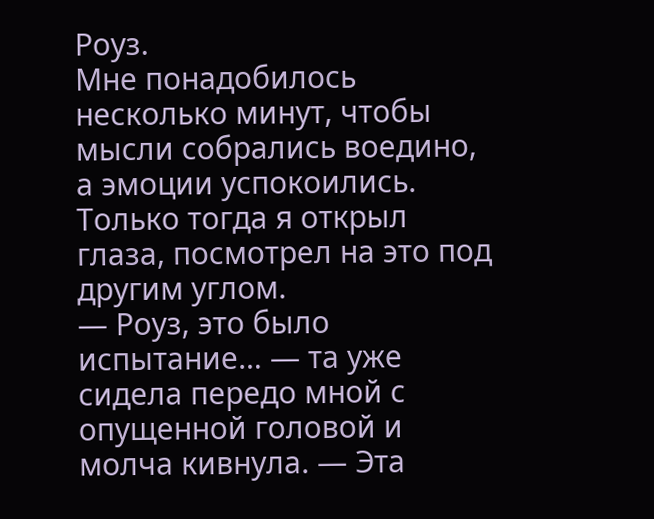Роуз.
Мне понадобилось несколько минут, чтобы мысли собрались воедино, а эмоции успокоились. Только тогда я открыл глаза, посмотрел на это под другим углом.
— Роуз, это было испытание… — та уже сидела передо мной с опущенной головой и молча кивнула. — Эта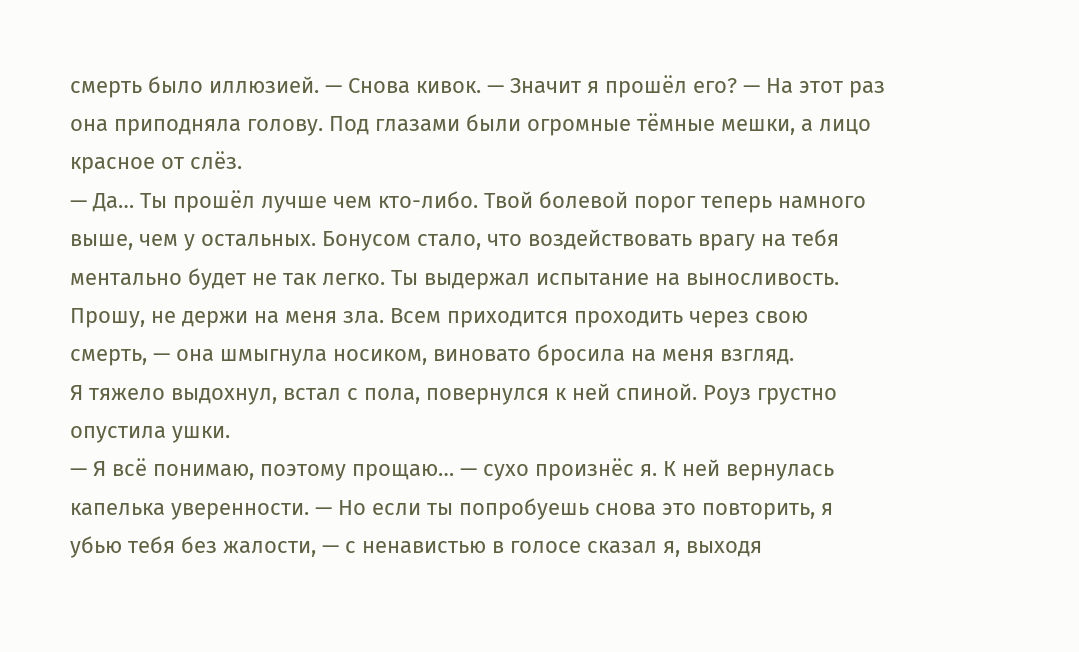смерть было иллюзией. — Снова кивок. — Значит я прошёл его? — На этот раз она приподняла голову. Под глазами были огромные тёмные мешки, а лицо красное от слёз.
— Да… Ты прошёл лучше чем кто-либо. Твой болевой порог теперь намного выше, чем у остальных. Бонусом стало, что воздействовать врагу на тебя ментально будет не так легко. Ты выдержал испытание на выносливость. Прошу, не держи на меня зла. Всем приходится проходить через свою смерть, — она шмыгнула носиком, виновато бросила на меня взгляд.
Я тяжело выдохнул, встал с пола, повернулся к ней спиной. Роуз грустно опустила ушки.
— Я всё понимаю, поэтому прощаю… — сухо произнёс я. К ней вернулась капелька уверенности. — Но если ты попробуешь снова это повторить, я убью тебя без жалости, — с ненавистью в голосе сказал я, выходя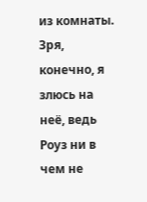из комнаты.
Зря, конечно, я злюсь на неё, ведь Роуз ни в чем не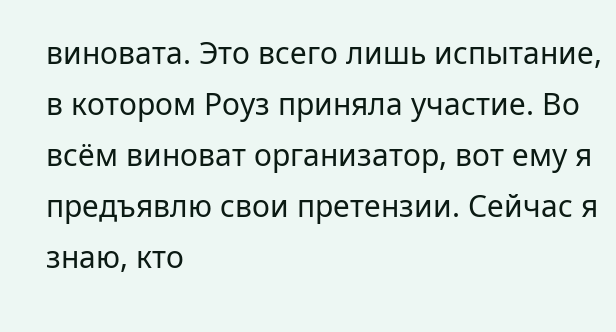виновата. Это всего лишь испытание, в котором Роуз приняла участие. Во всём виноват организатор, вот ему я предъявлю свои претензии. Сейчас я знаю, кто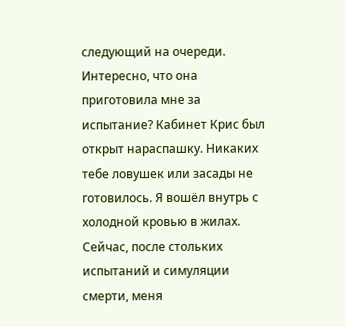следующий на очереди. Интересно, что она приготовила мне за испытание? Кабинет Крис был открыт нараспашку. Никаких тебе ловушек или засады не готовилось. Я вошёл внутрь с холодной кровью в жилах. Сейчас, после стольких испытаний и симуляции смерти, меня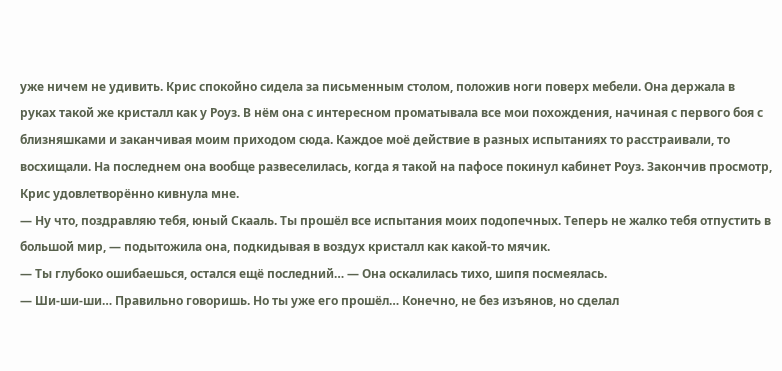уже ничем не удивить. Крис спокойно сидела за письменным столом, положив ноги поверх мебели. Она держала в руках такой же кристалл как у Роуз. В нём она с интересном проматывала все мои похождения, начиная с первого боя с близняшками и заканчивая моим приходом сюда. Каждое моё действие в разных испытаниях то расстраивали, то восхищали. На последнем она вообще развеселилась, когда я такой на пафосе покинул кабинет Роуз. Закончив просмотр, Крис удовлетворённо кивнула мне.
— Ну что, поздравляю тебя, юный Скааль. Ты прошёл все испытания моих подопечных. Теперь не жалко тебя отпустить в большой мир, — подытожила она, подкидывая в воздух кристалл как какой-то мячик.
— Ты глубоко ошибаешься, остался ещё последний… — Она оскалилась тихо, шипя посмеялась.
— Ши-ши-ши… Правильно говоришь. Но ты уже его прошёл… Конечно, не без изъянов, но сделал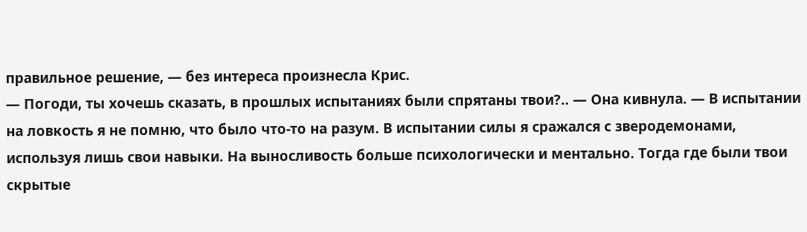правильное решение, — без интереса произнесла Крис.
— Погоди, ты хочешь сказать, в прошлых испытаниях были спрятаны твои?.. — Она кивнула. — В испытании на ловкость я не помню, что было что-то на разум. В испытании силы я сражался с зверодемонами, используя лишь свои навыки. На выносливость больше психологически и ментально. Тогда где были твои скрытые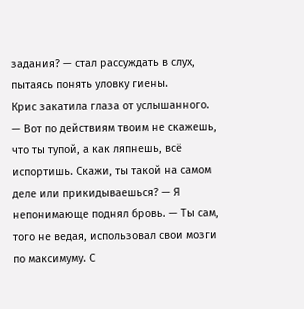задания? — стал рассуждать в слух, пытаясь понять уловку гиены.
Крис закатила глаза от услышанного.
— Вот по действиям твоим не скажешь, что ты тупой, а как ляпнешь, всё испортишь. Скажи, ты такой на самом деле или прикидываешься? — Я непонимающе поднял бровь. — Ты сам, того не ведая, использовал свои мозги по максимуму. С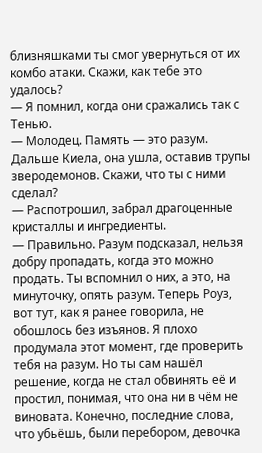близняшками ты смог увернуться от их комбо атаки. Скажи, как тебе это удалось?
— Я помнил, когда они сражались так с Тенью.
— Молодец. Память — это разум. Дальше Киела, она ушла, оставив трупы зверодемонов. Скажи, что ты с ними сделал?
— Распотрошил, забрал драгоценные кристаллы и ингредиенты.
— Правильно. Разум подсказал, нельзя добру пропадать, когда это можно продать. Ты вспомнил о них, а это, на минуточку, опять разум. Теперь Роуз, вот тут, как я ранее говорила, не обошлось без изъянов. Я плохо продумала этот момент, где проверить тебя на разум. Но ты сам нашёл решение, когда не стал обвинять её и простил, понимая, что она ни в чём не виновата. Конечно, последние слова, что убьёшь, были перебором, девочка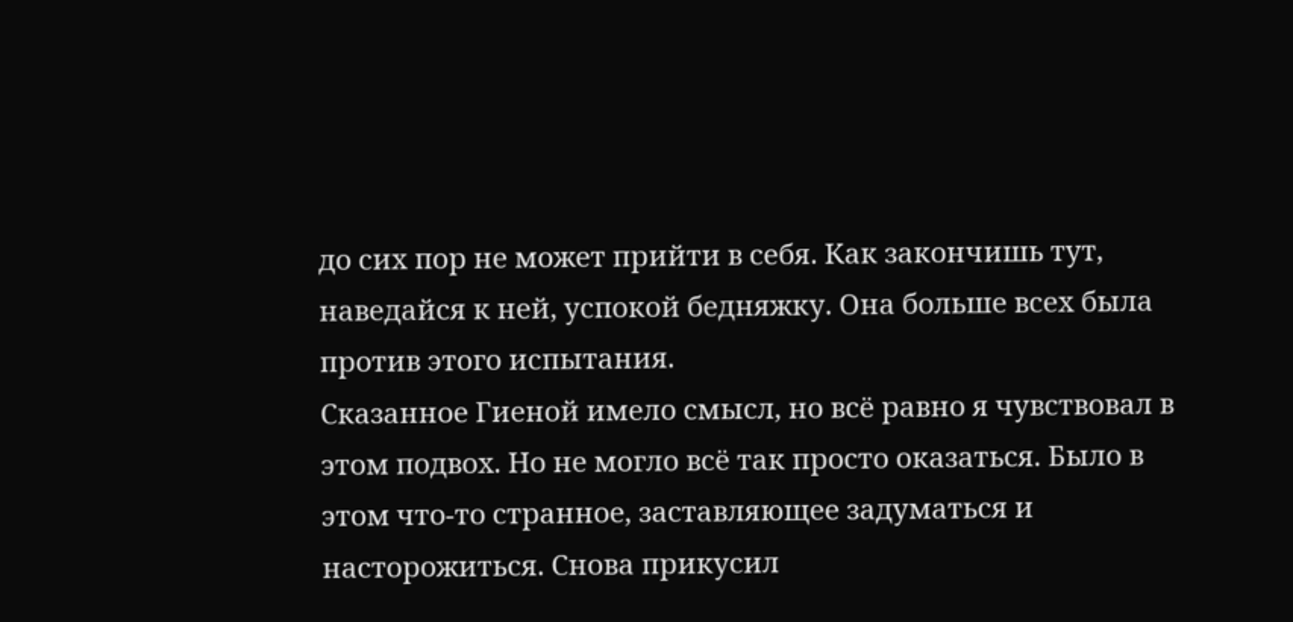до сих пор не может прийти в себя. Как закончишь тут, наведайся к ней, успокой бедняжку. Она больше всех была против этого испытания.
Сказанное Гиеной имело смысл, но всё равно я чувствовал в этом подвох. Но не могло всё так просто оказаться. Было в этом что-то странное, заставляющее задуматься и насторожиться. Снова прикусил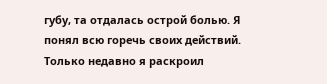губу, та отдалась острой болью. Я понял всю горечь своих действий. Только недавно я раскроил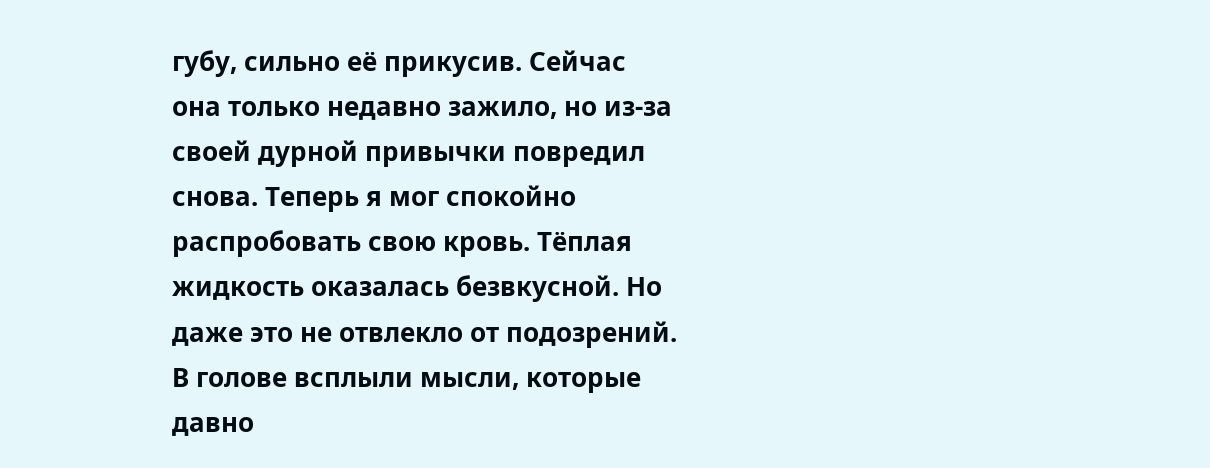губу, сильно её прикусив. Сейчас она только недавно зажило, но из-за своей дурной привычки повредил снова. Теперь я мог спокойно распробовать свою кровь. Тёплая жидкость оказалась безвкусной. Но даже это не отвлекло от подозрений. В голове всплыли мысли, которые давно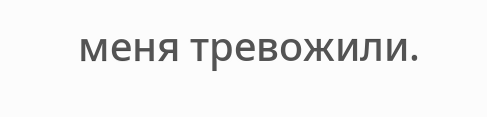меня тревожили.